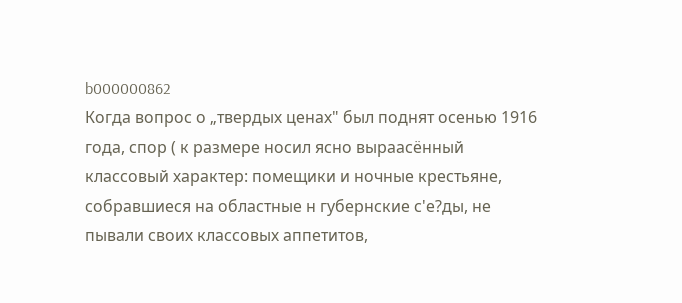b000000862
Когда вопрос о „твердых ценах" был поднят осенью 1916 года, спор ( к размере носил ясно выраасённый классовый характер: помещики и ночные крестьяне, собравшиеся на областные н губернские с'е?ды, не пывали своих классовых аппетитов,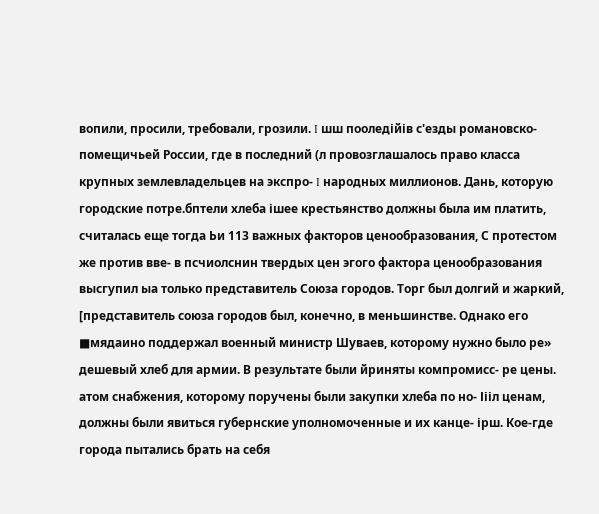вопили, просили, требовали, грозили. I шш пооледійів с'езды романовско-помещичьей России, где в последний (л провозглашалось право класса крупных землевладельцев на экспро- I народных миллионов. Дань, которую городские потре.бптели хлеба ішее крестьянство должны была им платить, считалась еще тогда Ьи 113 важных факторов ценообразования, С протестом же против вве- в псчиолснин твердых цен эгого фактора ценообразования высгупил ыа только представитель Союза городов. Торг был долгий и жаркий, [представитель союза городов был, конечно, в меньшинстве. Однако его ■мядаино поддержал военный министр Шуваев, которому нужно было ре» дешевый хлеб для армии. В результате были йриняты компромисс- ре цены. атом снабжения, которому поручены были закупки хлеба по но- Іііл ценам, должны были явиться губернские уполномоченные и их канце- ірш. Кое-где города пытались брать на себя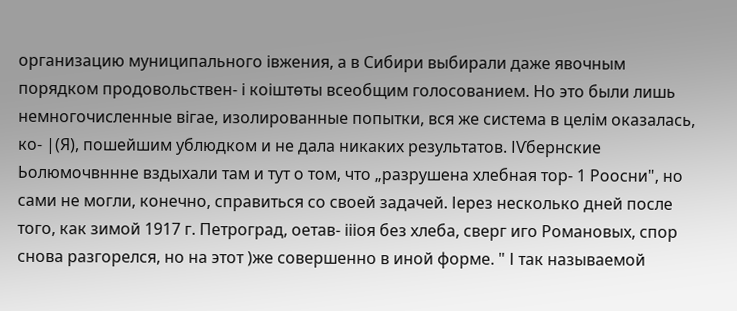организацию муниципального івжения, а в Сибири выбирали даже явочным порядком продовольствен- і коіштѳты всеобщим голосованием. Но это были лишь немногочисленные вігае, изолированные попытки, вся же система в целім оказалась, ко- |(Я), пошейшим ублюдком и не дала никаких результатов. ІѴбернские Ьолюмочвннне вздыхали там и тут о том, что „разрушена хлебная тор- 1 Роосни", но сами не могли, конечно, справиться со своей задачей. Іерез несколько дней после того, как зимой 1917 г. Петроград, оетав- іііоя без хлеба, сверг иго Романовых, спор снова разгорелся, но на этот )же совершенно в иной форме. " I так называемой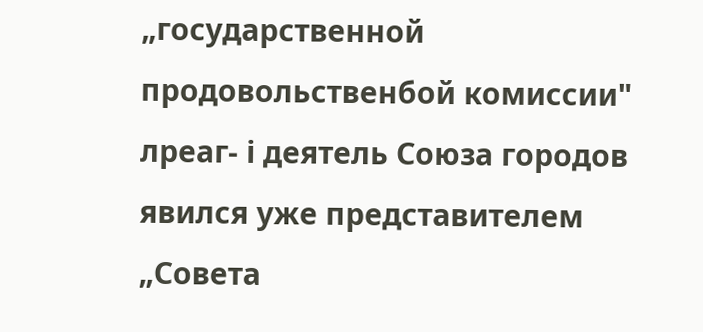„государственной продовольственбой комиссии" лреаг- і деятель Союза городов явился уже представителем „Совета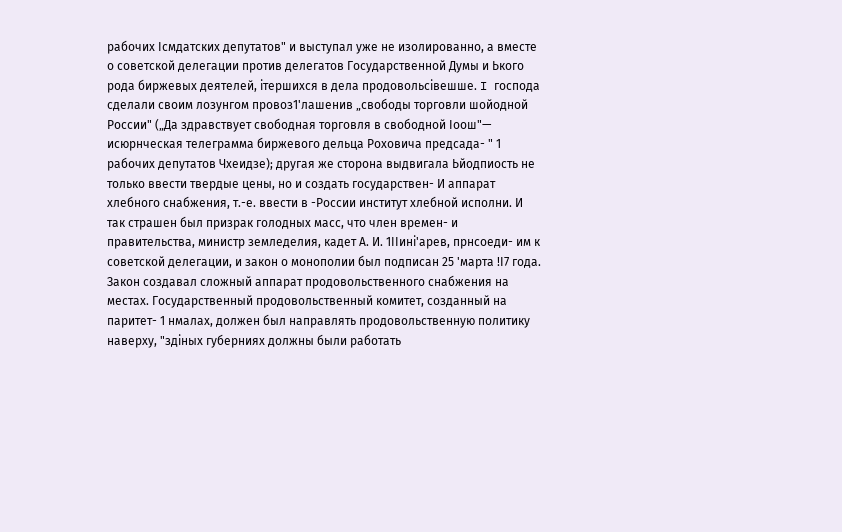рабочих Ісмдатских депутатов" и выступал уже не изолированно, а вместе о советской делегации против делегатов Государственной Думы и Ького рода биржевых деятелей, ітершихся в дела продовольсівешше. I господа сделали своим лозунгом провоз1'лашенив „свободы торговли шойодной России" („Да здравствует свободная торговля в свободной Іоош"— исюрнческая телеграмма биржевого дельца Роховича предсада- " 1 рабочих депутатов Чхеидзе); другая же сторона выдвигала Ьйодпиость не только ввести твердые цены, но и создать государствен- И аппарат хлебного снабжения, т.-е. ввести в -России институт хлебной исполни. И так страшен был призрак голодных масс, что член времен- и правительства, министр земледелия, кадет А. И. 1ІІині'арев, прнсоеди- им к советской делегации, и закон о монополии был подписан 25 'марта !І7 года. Закон создавал сложный аппарат продовольственного снабжения на местах. Государственный продовольственный комитет, созданный на паритет- 1 нмалах, должен был направлять продовольственную политику наверху, "здіных губерниях должны были работать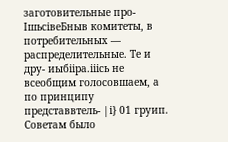заготовительные про- ІшьсівеБныв комитеты, в потребительных — распределительные. Те и дру- иыбііра.ііісь не всеобщим голосовшаем, а по принципу представвтель- |і} 01 груип. Советам было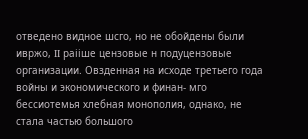отведено видное шсго, но не обойдены были ивржо, II раііше цензовые н подуцензовые организации. Овзденная на исходе третьего года войны и экономического и финан- мго бессиотемья хлебная монополия, однако, не стала частью большого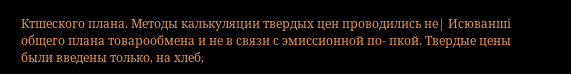Ктшеского плана. Методы калькуляции твердых цен проводились не| Исюванші общего плана товарообмена и не в связи с эмиссионной по- пкой. Твердые цены были введены только, на хлеб,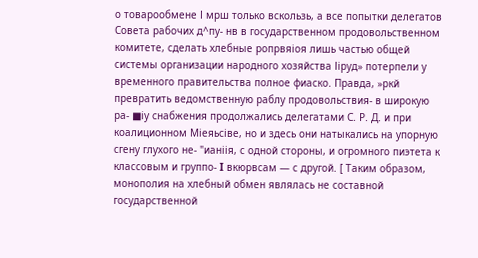о товарообмене І мрш только вскользь, а все попытки делегатов Совета рабочих д^пу- нв в государственном продовольственном комитете, сделать хлебные ропрвяіоя лишь частью общей системы организации народного хозяйства Ііруд» потерпели у временного правительства полное фиаско. Правда, »ркй превратить ведомственную раблу продовольствия- в широкую ра- ■іу снабжения продолжались делегатами С. Р. Д. и при коалиционном Міеяьсіве, но и здесь они натыкались на упорную сгену глухого не- "ианіія, с одной стороны, и огромного пиэтета к классовым и группо- I вкюрвсам — с другой. [ Таким образом, монополия на хлебный обмен являлась не составной государственной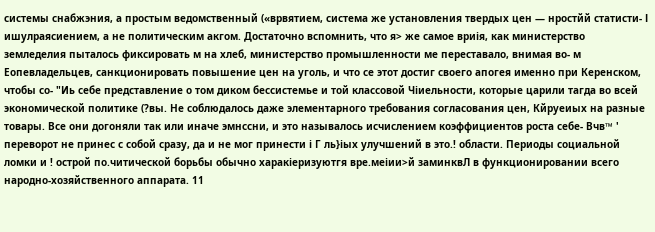системы снабжэния, а простым ведомственный («врвятием, система же установления твердых цен — нростйй статисти- І ишулраясиением, а не политическим акгом. Достаточно вспомнить, что я> же самое вриія, как министерство земледелия пыталось фиксировать м на хлеб, министерство промышленности ме переставало, внимая во- м Еопевладельцев, санкционировать повышение цен на уголь, и что се этот достиг своего апогея именно при Керенском, чтобы со- "Иь себе представление о том диком бессистемье и той классовой Чіиельности, которые царили тагда во всей экономической политике (?вы. Не соблюдалось даже элементарного требования согласования цен, Кйруеиых на разные товары. Все они догоняли так или иначе эмнссни, и это называлось исчислением коэффициентов роста себе- Вчв™ ' переворот не принес с собой сразу, да и не мог принести і Г ль}іых улучшений в это.! области. Периоды социальной ломки и ! острой по.читической борьбы обычно харакіеризуютгя вре.меіии>й заминквЛ в функционировании всего народно-хозяйственного аппарата. 11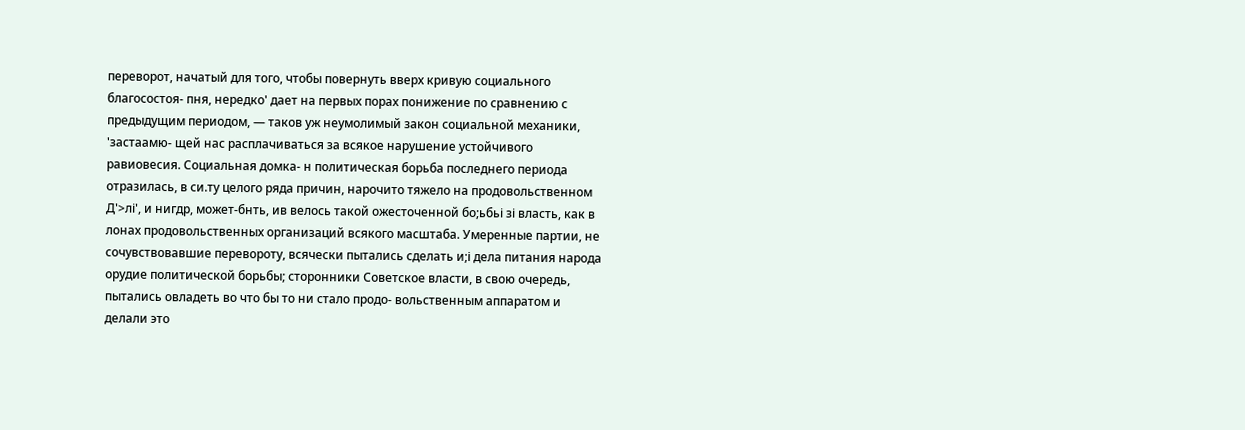переворот, начатый для того, чтобы повернуть вверх кривую социального благосостоя- пня, нередко' дает на первых порах понижение по сравнению с предыдущим периодом, — таков уж неумолимый закон социальной механики, 'застаамю- щей нас расплачиваться за всякое нарушение устойчивого равиовесия. Социальная домка- н политическая борьба последнего периода отразилась, в си.ту целого ряда причин, нарочито тяжело на продовольственном Д'>лі', и нигдр, может-бнть, ив велось такой ожесточенной бо;ьбьі зі власть, как в лонах продовольственных организаций всякого масштаба. Умеренные партии, не сочувствовавшие перевороту, всячески пытались сделать и;і дела питания народа орудие политической борьбы; сторонники Советское власти, в свою очередь, пытались овладеть во что бы то ни стало продо- вольственным аппаратом и делали это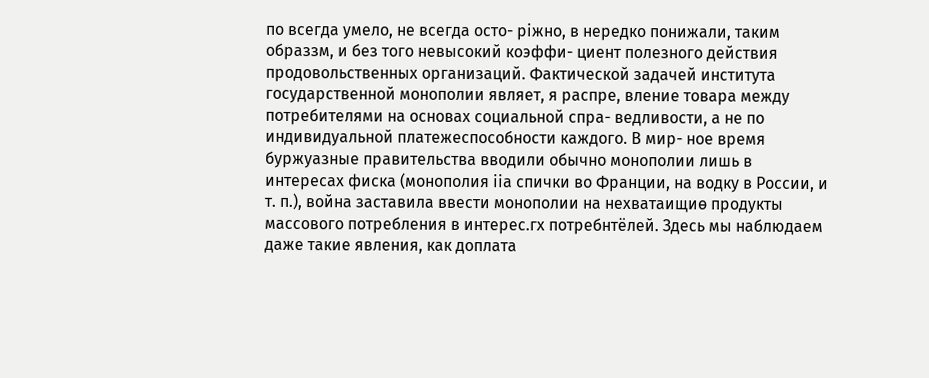по всегда умело, не всегда осто- ріжно, в нередко понижали, таким образзм, и без того невысокий коэффи- циент полезного действия продовольственных организаций. Фактической задачей института государственной монополии являет, я распре, вление товара между потребителями на основах социальной спра- ведливости, а не по индивидуальной платежеспособности каждого. В мир- ное время буржуазные правительства вводили обычно монополии лишь в интересах фиска (монополия ііа спички во Франции, на водку в России, и т. п.), война заставила ввести монополии на нехватаищиѳ продукты массового потребления в интерес.гх потребнтёлей. Здесь мы наблюдаем даже такие явления, как доплата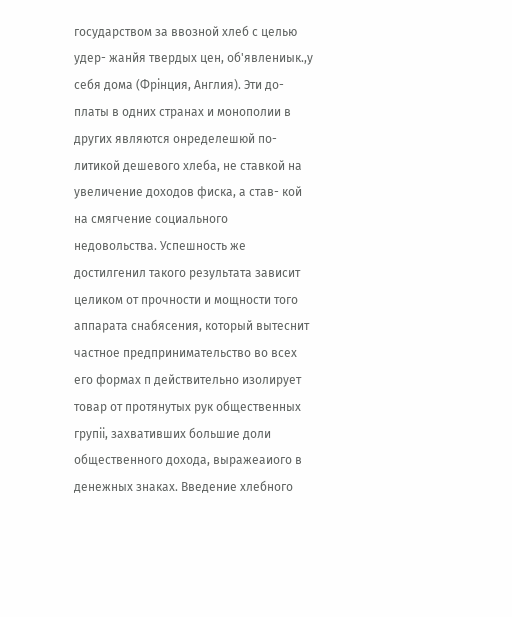государством за ввозной хлеб с целью удер- жанйя твердых цен, об'явлениык.,у себя дома (Фрінция, Англия). Эти до- платы в одних странах и монополии в других являются онределешюй по- литикой дешевого хлеба, не ставкой на увеличение доходов фиска, а став- кой на смягчение социального недовольства. Успешность же достилгенил такого результата зависит целиком от прочности и мощности того аппарата снабясения, который вытеснит частное предпринимательство во всех его формах п действительно изолирует товар от протянутых рук общественных групіі, захвативших большие доли общественного дохода, выражеаиого в денежных знаках. Введение хлебного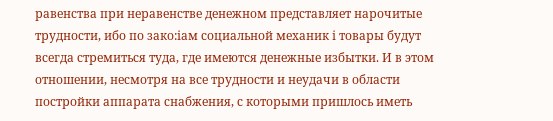равенства при неравенстве денежном представляет нарочитые трудности, ибо по зако:іам социальной механик і товары будут всегда стремиться туда, где имеются денежные избытки. И в этом отношении, несмотря на все трудности и неудачи в области постройки аппарата снабжения, с которыми пришлось иметь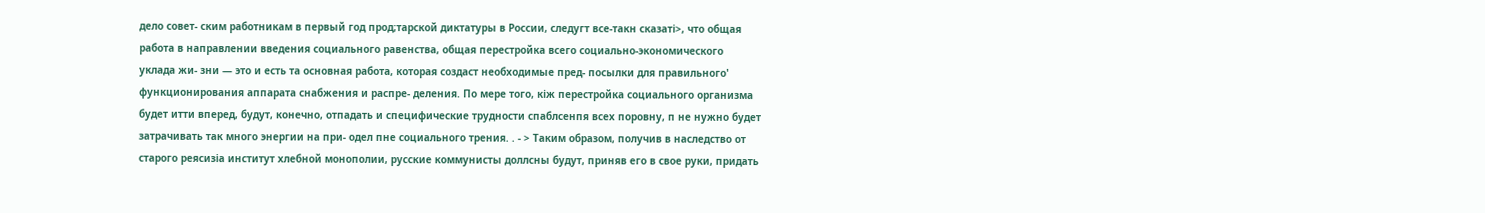дело совет- ским работникам в первый год прод;тарской диктатуры в России, следугт все-такн сказаті>, что общая работа в направлении введения социального равенства, общая перестройка всего социально-экономического уклада жи- зни — это и есть та основная работа, которая создаст необходимые пред- посылки для правильного' функционирования аппарата снабжения и распре- деления. По мере того, кіж перестройка социального организма будет итти вперед, будут, конечно, отпадать и специфические трудности спаблсенпя всех поровну, п не нужно будет затрачивать так много энергии на при- одел пне социального трения. . - > Таким образом, получив в наследство от старого реясизіа институт хлебной монополии, русские коммунисты доллсны будут, приняв его в свое руки, придать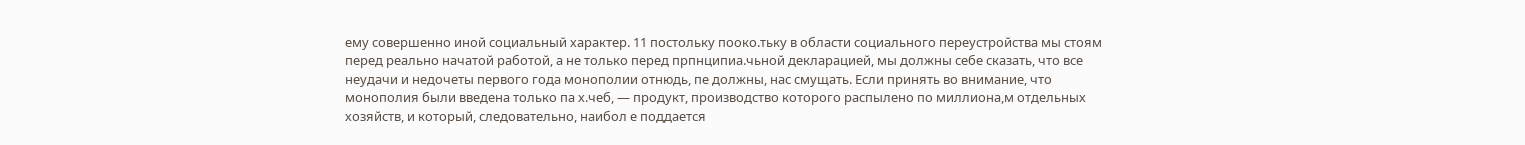ему совершенно иной социальный характер. 11 постольку пооко.тьку в области социального переустройства мы стоям перед реально начатой работой, а не только перед прпнципиа.чьной декларацией, мы должны себе сказать, что все неудачи и недочеты первого года монополии отнюдь, пе должны, нас смущать. Если принять во внимание, что монополия были введена только па х.чеб, — продукт, производство которого распылено по миллиона,м отдельных хозяйств, и который, следовательно, наибол е поддается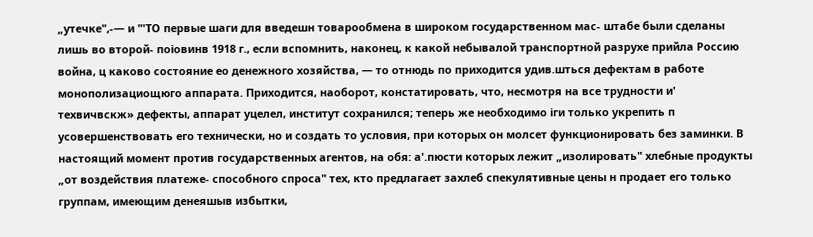„утечке",-— и "'ТО первые шаги для введешн товарообмена в широком государственном мас- штабе были сделаны лишь во второй- поіовинв 1918 г., если вспомнить, наконец, к какой небывалой транспортной разрухе прийла Россию война, ц каково состояние ео денежного хозяйства, — то отнюдь по приходится удив.шться дефектам в работе монополизациощюго аппарата. Приходится, наоборот, констатировать, что, несмотря на все трудности и' техвичвскж» дефекты, аппарат уцелел, институт сохранился; теперь же необходимо іги только укрепить п усовершенствовать его технически, но и создать то условия, при которых он молсет функционировать без заминки. В настоящий момент против государственных агентов, на обя: а'.пюсти которых лежит „изолировать" хлебные продукты „от воздействия платеже- способного спроса" тех, кто предлагает захлеб спекулятивные цены н продает его только группам, имеющим денеяшыв избытки,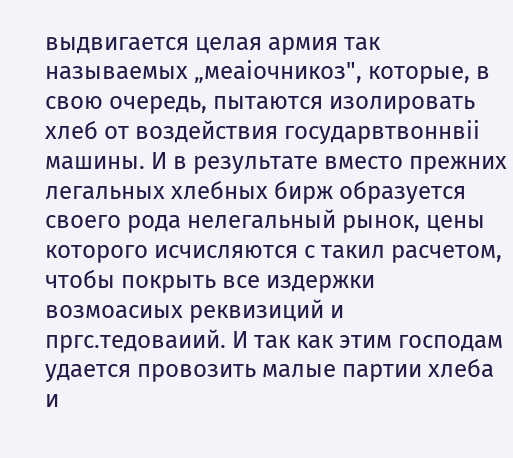выдвигается целая армия так называемых „меаіочникоз", которые, в свою очередь, пытаются изолировать хлеб от воздействия государвтвоннвіі машины. И в результате вместо прежних легальных хлебных бирж образуется своего рода нелегальный рынок, цены которого исчисляются с такил расчетом, чтобы покрыть все издержки возмоасиых реквизиций и пргс.тедоваиий. И так как этим господам удается провозить малые партии хлеба и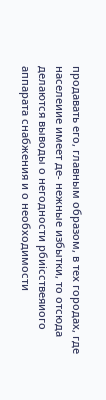продавать его, главным образом, в тех городах, где населеиие имеет де- нежные избытки, то отсюда делаются выводы о негодности рбиісствеяиого аппарата снабжения и о необходимости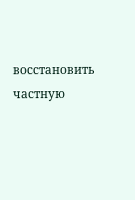восстановить частную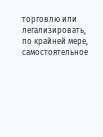торговлю или легализировать, по крайней мере, самостоятельное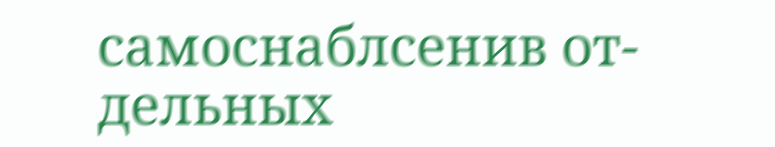самоснаблсенив от- дельных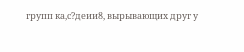групп ка,с?деии8, вырывающих друг у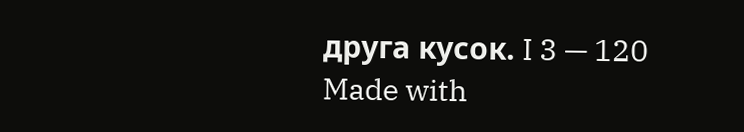друга кусок. I 3 — 120
Made with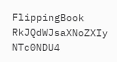FlippingBook
RkJQdWJsaXNoZXIy NTc0NDU4